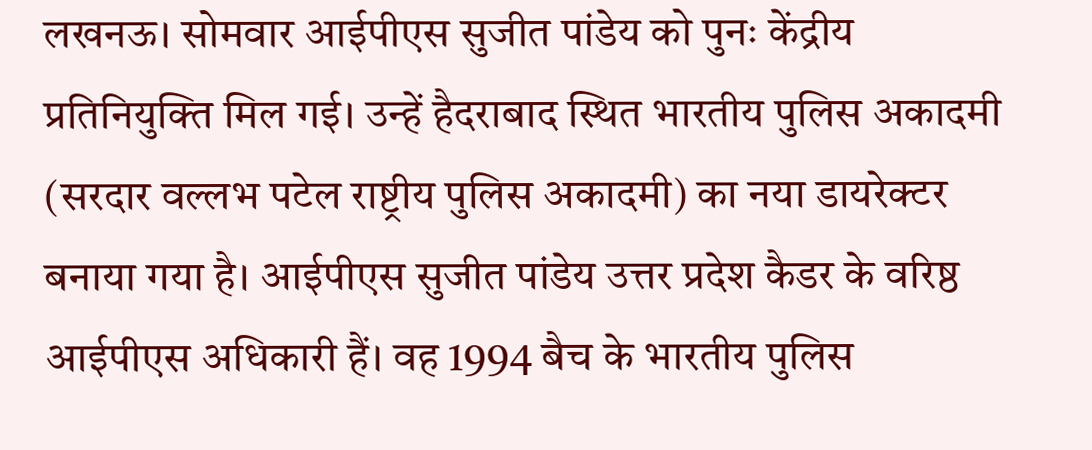लखनऊ। सोमवार आईपीएस सुजीत पांडेय को पुनः केंद्रीय प्रतिनियुक्ति मिल गई। उन्हें हैदराबाद स्थित भारतीय पुलिस अकादमी (सरदार वल्लभ पटेल राष्ट्रीय पुलिस अकादमी) का नया डायरेक्टर बनाया गया है। आईपीएस सुजीत पांडेय उत्तर प्रदेश कैडर के वरिष्ठ आईपीएस अधिकारी हैं। वह 1994 बैच के भारतीय पुलिस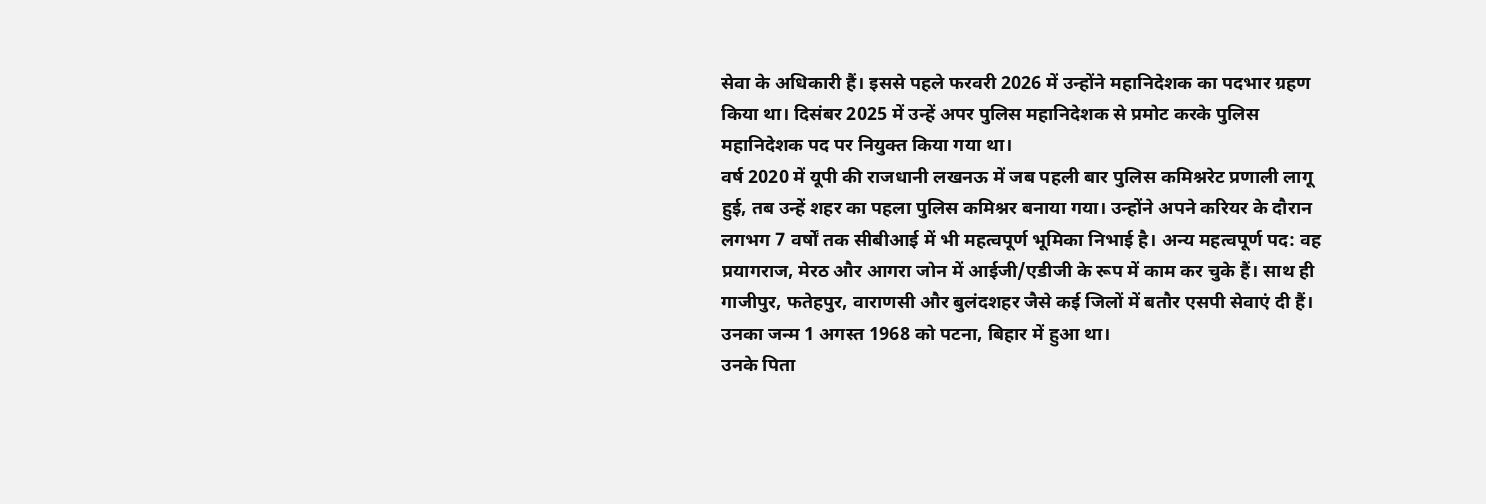सेवा के अधिकारी हैं। इससे पहले फरवरी 2026 में उन्होंने महानिदेशक का पदभार ग्रहण किया था। दिसंबर 2025 में उन्हें अपर पुलिस महानिदेशक से प्रमोट करके पुलिस महानिदेशक पद पर नियुक्त किया गया था।
वर्ष 2020 में यूपी की राजधानी लखनऊ में जब पहली बार पुलिस कमिश्नरेट प्रणाली लागू हुई, तब उन्हें शहर का पहला पुलिस कमिश्नर बनाया गया। उन्होंने अपने करियर के दौरान लगभग 7 वर्षों तक सीबीआई में भी महत्वपूर्ण भूमिका निभाई है। अन्य महत्वपूर्ण पद: वह प्रयागराज, मेरठ और आगरा जोन में आईजी/एडीजी के रूप में काम कर चुके हैं। साथ ही गाजीपुर, फतेहपुर, वाराणसी और बुलंदशहर जैसे कई जिलों में बतौर एसपी सेवाएं दी हैं। उनका जन्म 1 अगस्त 1968 को पटना, बिहार में हुआ था।
उनके पिता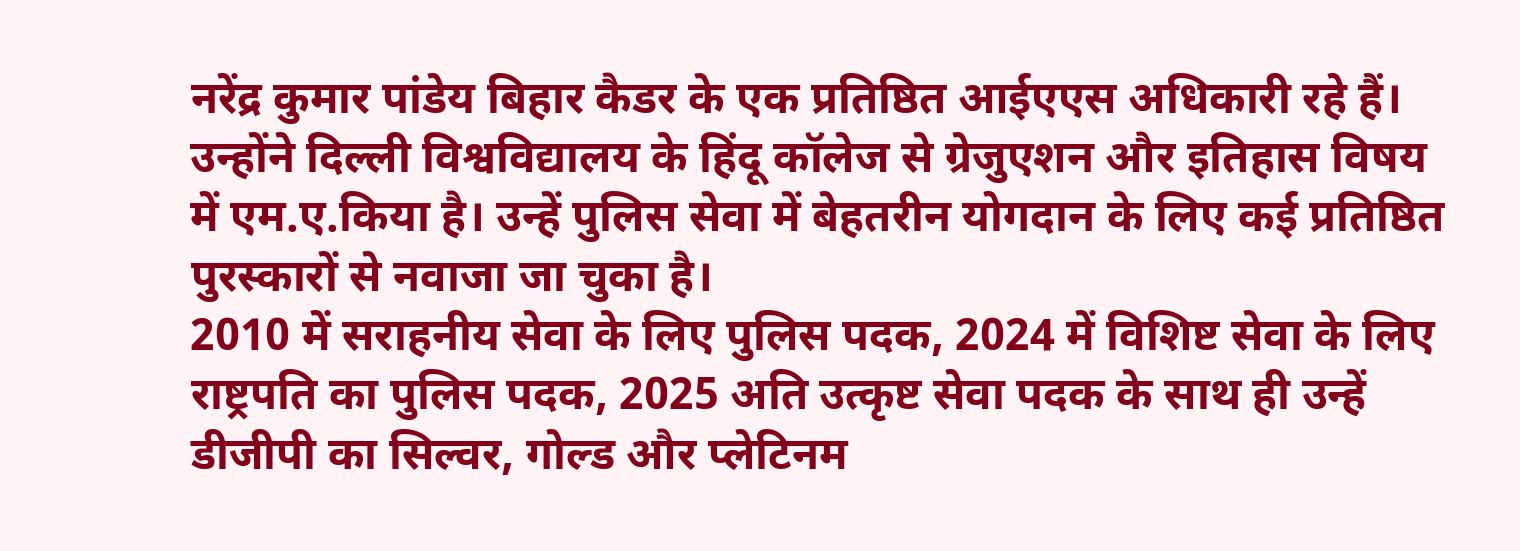नरेंद्र कुमार पांडेय बिहार कैडर के एक प्रतिष्ठित आईएएस अधिकारी रहे हैं। उन्होंने दिल्ली विश्वविद्यालय के हिंदू कॉलेज से ग्रेजुएशन और इतिहास विषय में एम.ए.किया है। उन्हें पुलिस सेवा में बेहतरीन योगदान के लिए कई प्रतिष्ठित पुरस्कारों से नवाजा जा चुका है।
2010 में सराहनीय सेवा के लिए पुलिस पदक, 2024 में विशिष्ट सेवा के लिए राष्ट्रपति का पुलिस पदक, 2025 अति उत्कृष्ट सेवा पदक के साथ ही उन्हें डीजीपी का सिल्वर, गोल्ड और प्लेटिनम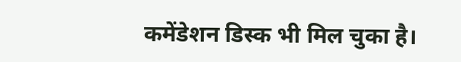कमेंडेशन डिस्क भी मिल चुका है।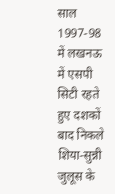साल 1997-98 में लखनऊ में एसपी सिटी रहते हुए दशकों बाद निकले शिया-सुन्नी जुलूस के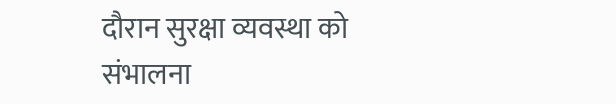दौरान सुरक्षा व्यवस्था को संभालना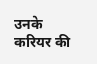उनके करियर की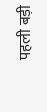पहली बड़ी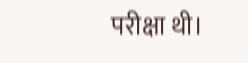परीक्षा थी।